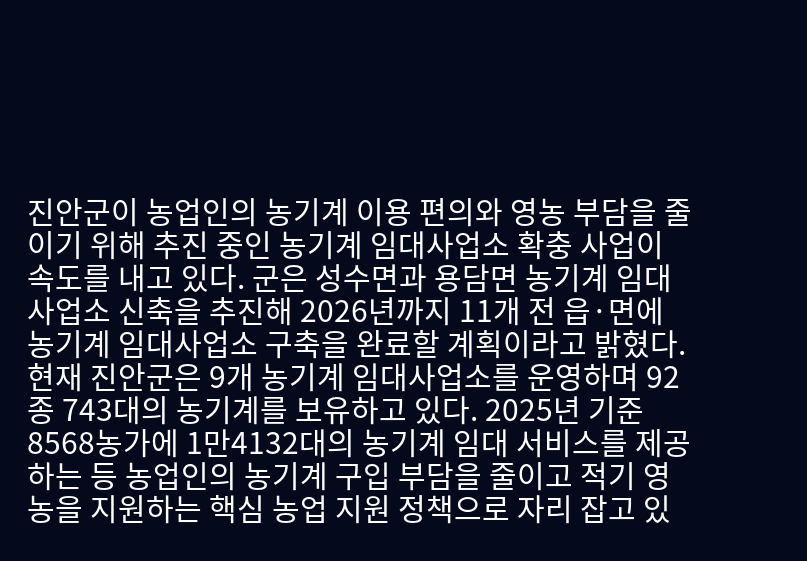진안군이 농업인의 농기계 이용 편의와 영농 부담을 줄이기 위해 추진 중인 농기계 임대사업소 확충 사업이 속도를 내고 있다. 군은 성수면과 용담면 농기계 임대사업소 신축을 추진해 2026년까지 11개 전 읍·면에 농기계 임대사업소 구축을 완료할 계획이라고 밝혔다. 현재 진안군은 9개 농기계 임대사업소를 운영하며 92종 743대의 농기계를 보유하고 있다. 2025년 기준 8568농가에 1만4132대의 농기계 임대 서비스를 제공하는 등 농업인의 농기계 구입 부담을 줄이고 적기 영농을 지원하는 핵심 농업 지원 정책으로 자리 잡고 있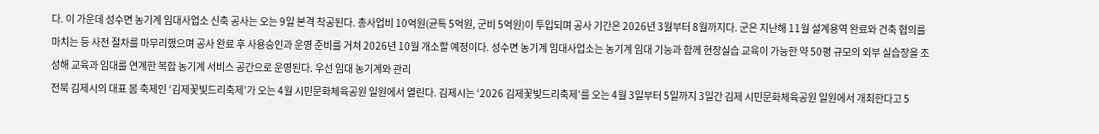다. 이 가운데 성수면 농기계 임대사업소 신축 공사는 오는 9일 본격 착공된다. 총사업비 10억원(균특 5억원, 군비 5억원)이 투입되며 공사 기간은 2026년 3월부터 8월까지다. 군은 지난해 11월 설계용역 완료와 건축 협의를 마치는 등 사전 절차를 마무리했으며 공사 완료 후 사용승인과 운영 준비를 거쳐 2026년 10월 개소할 예정이다. 성수면 농기계 임대사업소는 농기계 임대 기능과 함께 현장실습 교육이 가능한 약 50평 규모의 외부 실습장을 조성해 교육과 임대를 연계한 복합 농기계 서비스 공간으로 운영된다. 우선 임대 농기계와 관리
전북 김제시의 대표 봄 축제인 ‘김제꽃빛드리축제’가 오는 4월 시민문화체육공원 일원에서 열린다. 김제시는 ‘2026 김제꽃빛드리축제’를 오는 4월 3일부터 5일까지 3일간 김제 시민문화체육공원 일원에서 개최한다고 5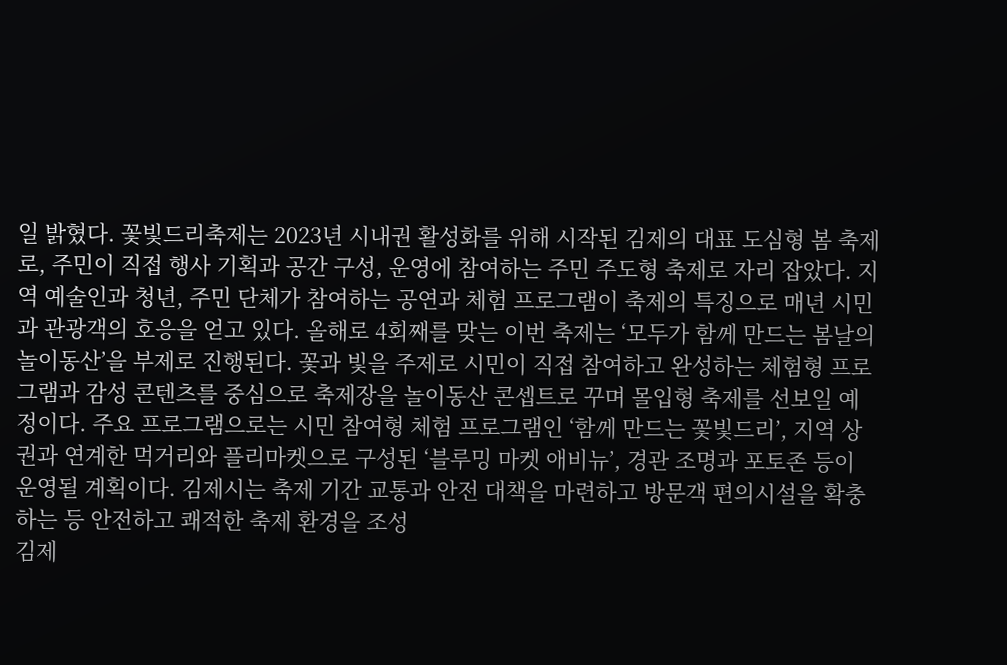일 밝혔다. 꽃빛드리축제는 2023년 시내권 활성화를 위해 시작된 김제의 대표 도심형 봄 축제로, 주민이 직접 행사 기획과 공간 구성, 운영에 참여하는 주민 주도형 축제로 자리 잡았다. 지역 예술인과 청년, 주민 단체가 참여하는 공연과 체험 프로그램이 축제의 특징으로 매년 시민과 관광객의 호응을 얻고 있다. 올해로 4회째를 맞는 이번 축제는 ‘모두가 함께 만드는 봄날의 놀이동산’을 부제로 진행된다. 꽃과 빛을 주제로 시민이 직접 참여하고 완성하는 체험형 프로그램과 감성 콘텐츠를 중심으로 축제장을 놀이동산 콘셉트로 꾸며 몰입형 축제를 선보일 예정이다. 주요 프로그램으로는 시민 참여형 체험 프로그램인 ‘함께 만드는 꽃빛드리’, 지역 상권과 연계한 먹거리와 플리마켓으로 구성된 ‘블루밍 마켓 애비뉴’, 경관 조명과 포토존 등이 운영될 계획이다. 김제시는 축제 기간 교통과 안전 대책을 마련하고 방문객 편의시설을 확충하는 등 안전하고 쾌적한 축제 환경을 조성
김제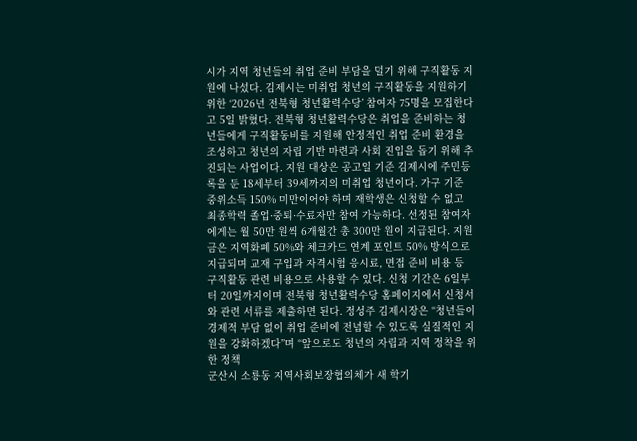시가 지역 청년들의 취업 준비 부담을 덜기 위해 구직활동 지원에 나섰다. 김제시는 미취업 청년의 구직활동을 지원하기 위한 ‘2026년 전북형 청년활력수당’ 참여자 75명을 모집한다고 5일 밝혔다. 전북형 청년활력수당은 취업을 준비하는 청년들에게 구직활동비를 지원해 안정적인 취업 준비 환경을 조성하고 청년의 자립 기반 마련과 사회 진입을 돕기 위해 추진되는 사업이다. 지원 대상은 공고일 기준 김제시에 주민등록을 둔 18세부터 39세까지의 미취업 청년이다. 가구 기준 중위소득 150% 미만이어야 하며 재학생은 신청할 수 없고 최종학력 졸업·중퇴·수료자만 참여 가능하다. 선정된 참여자에게는 월 50만 원씩 6개월간 총 300만 원이 지급된다. 지원금은 지역화폐 50%와 체크카드 연계 포인트 50% 방식으로 지급되며 교재 구입과 자격시험 응시료, 면접 준비 비용 등 구직활동 관련 비용으로 사용할 수 있다. 신청 기간은 6일부터 20일까지이며 전북형 청년활력수당 홈페이지에서 신청서와 관련 서류를 제출하면 된다. 정성주 김제시장은 “청년들이 경제적 부담 없이 취업 준비에 전념할 수 있도록 실질적인 지원을 강화하겠다”며 “앞으로도 청년의 자립과 지역 정착을 위한 정책
군산시 소룡동 지역사회보장협의체가 새 학기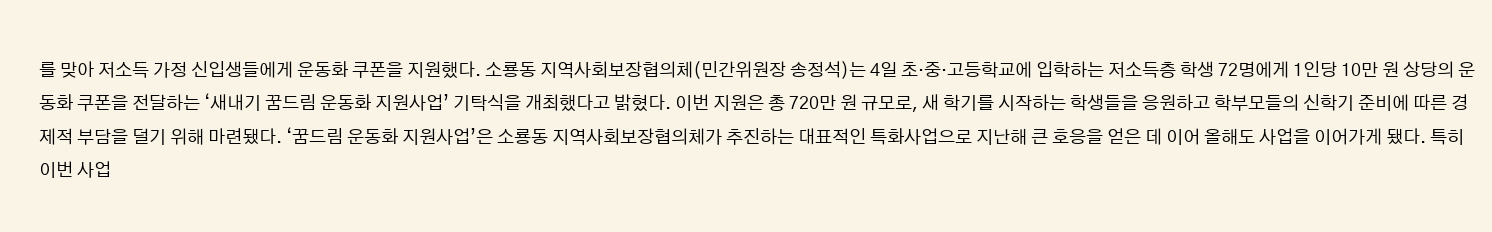를 맞아 저소득 가정 신입생들에게 운동화 쿠폰을 지원했다. 소룡동 지역사회보장협의체(민간위원장 송정석)는 4일 초·중·고등학교에 입학하는 저소득층 학생 72명에게 1인당 10만 원 상당의 운동화 쿠폰을 전달하는 ‘새내기 꿈드림 운동화 지원사업’ 기탁식을 개최했다고 밝혔다. 이번 지원은 총 720만 원 규모로, 새 학기를 시작하는 학생들을 응원하고 학부모들의 신학기 준비에 따른 경제적 부담을 덜기 위해 마련됐다. ‘꿈드림 운동화 지원사업’은 소룡동 지역사회보장협의체가 추진하는 대표적인 특화사업으로 지난해 큰 호응을 얻은 데 이어 올해도 사업을 이어가게 됐다. 특히 이번 사업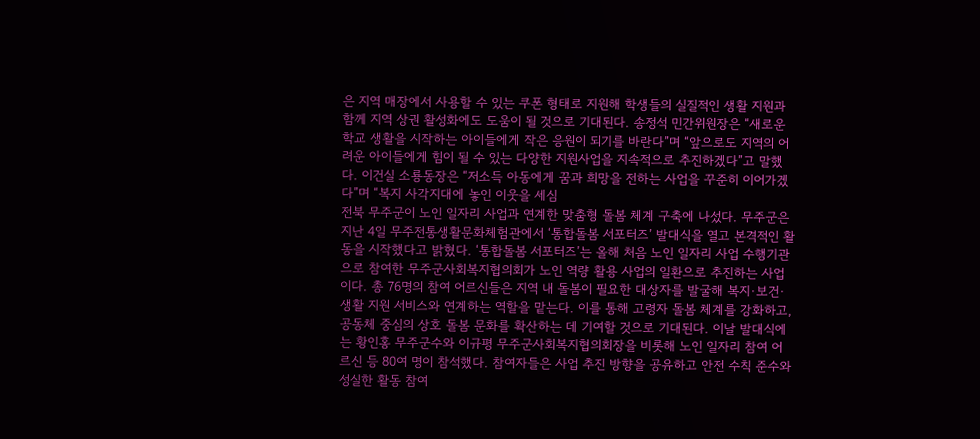은 지역 매장에서 사용할 수 있는 쿠폰 형태로 지원해 학생들의 실질적인 생활 지원과 함께 지역 상권 활성화에도 도움이 될 것으로 기대된다. 송정석 민간위원장은 “새로운 학교 생활을 시작하는 아이들에게 작은 응원이 되기를 바란다”며 “앞으로도 지역의 어려운 아이들에게 힘이 될 수 있는 다양한 지원사업을 지속적으로 추진하겠다”고 말했다. 이건실 소룡동장은 “저소득 아동에게 꿈과 희망을 전하는 사업을 꾸준히 이어가겠다”며 “복지 사각지대에 놓인 이웃을 세심
전북 무주군이 노인 일자리 사업과 연계한 맞춤형 돌봄 체계 구축에 나섰다. 무주군은 지난 4일 무주전통생활문화체험관에서 ‘통합돌봄 서포터즈’ 발대식을 열고 본격적인 활동을 시작했다고 밝혔다. ‘통합돌봄 서포터즈’는 올해 처음 노인 일자리 사업 수행기관으로 참여한 무주군사회복지협의회가 노인 역량 활용 사업의 일환으로 추진하는 사업이다. 총 76명의 참여 어르신들은 지역 내 돌봄이 필요한 대상자를 발굴해 복지·보건·생활 지원 서비스와 연계하는 역할을 맡는다. 이를 통해 고령자 돌봄 체계를 강화하고, 공동체 중심의 상호 돌봄 문화를 확산하는 데 기여할 것으로 기대된다. 이날 발대식에는 황인홍 무주군수와 이규평 무주군사회복지협의회장을 비롯해 노인 일자리 참여 어르신 등 80여 명이 참석했다. 참여자들은 사업 추진 방향을 공유하고 안전 수칙 준수와 성실한 활동 참여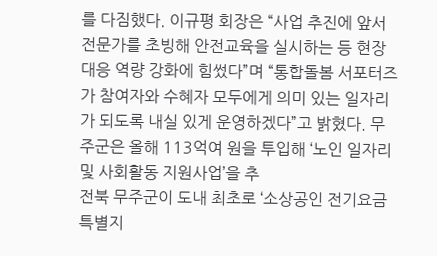를 다짐했다. 이규평 회장은 “사업 추진에 앞서 전문가를 초빙해 안전교육을 실시하는 등 현장 대응 역량 강화에 힘썼다”며 “통합돌봄 서포터즈가 참여자와 수혜자 모두에게 의미 있는 일자리가 되도록 내실 있게 운영하겠다”고 밝혔다. 무주군은 올해 113억여 원을 투입해 ‘노인 일자리 및 사회활동 지원사업’을 추
전북 무주군이 도내 최초로 ‘소상공인 전기요금 특별지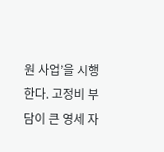원 사업’을 시행한다. 고정비 부담이 큰 영세 자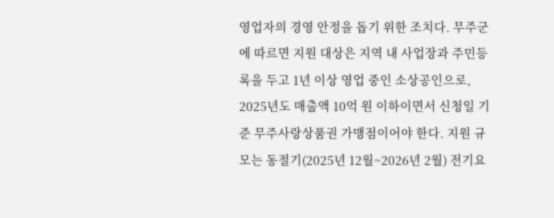영업자의 경영 안정을 돕기 위한 조치다. 무주군에 따르면 지원 대상은 지역 내 사업장과 주민등록을 두고 1년 이상 영업 중인 소상공인으로, 2025년도 매출액 10억 원 이하이면서 신청일 기준 무주사랑상품권 가맹점이어야 한다. 지원 규모는 동절기(2025년 12월~2026년 2월) 전기요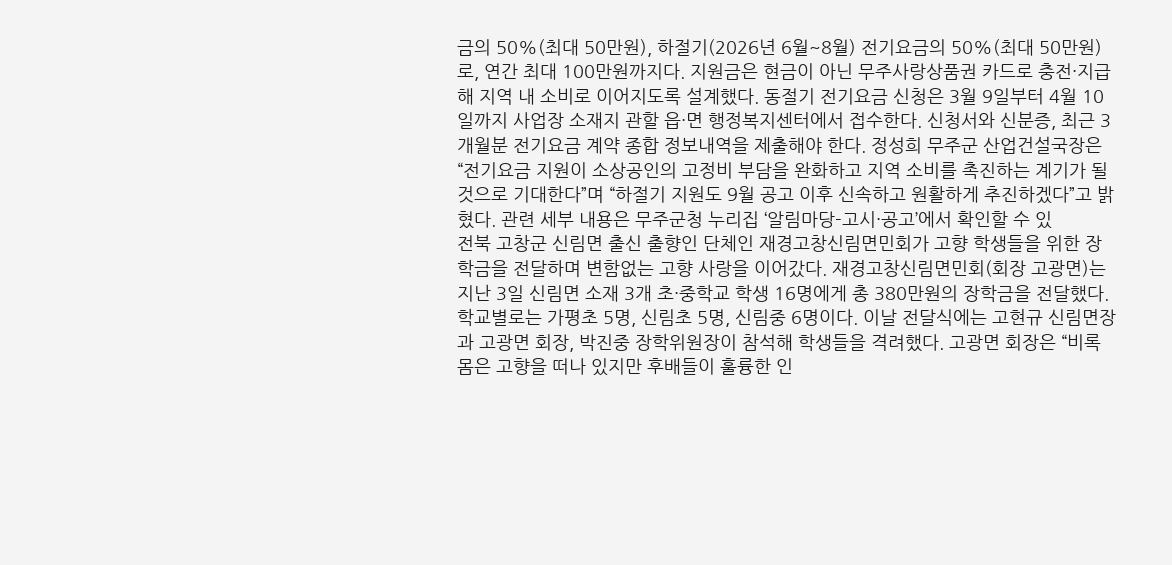금의 50%(최대 50만원), 하절기(2026년 6월~8월) 전기요금의 50%(최대 50만원)로, 연간 최대 100만원까지다. 지원금은 현금이 아닌 무주사랑상품권 카드로 충전·지급해 지역 내 소비로 이어지도록 설계했다. 동절기 전기요금 신청은 3월 9일부터 4월 10일까지 사업장 소재지 관할 읍·면 행정복지센터에서 접수한다. 신청서와 신분증, 최근 3개월분 전기요금 계약 종합 정보내역을 제출해야 한다. 정성희 무주군 산업건설국장은 “전기요금 지원이 소상공인의 고정비 부담을 완화하고 지역 소비를 촉진하는 계기가 될 것으로 기대한다”며 “하절기 지원도 9월 공고 이후 신속하고 원활하게 추진하겠다”고 밝혔다. 관련 세부 내용은 무주군청 누리집 ‘알림마당-고시·공고’에서 확인할 수 있
전북 고창군 신림면 출신 출향인 단체인 재경고창신림면민회가 고향 학생들을 위한 장학금을 전달하며 변함없는 고향 사랑을 이어갔다. 재경고창신림면민회(회장 고광면)는 지난 3일 신림면 소재 3개 초·중학교 학생 16명에게 총 380만원의 장학금을 전달했다. 학교별로는 가평초 5명, 신림초 5명, 신림중 6명이다. 이날 전달식에는 고현규 신림면장과 고광면 회장, 박진중 장학위원장이 참석해 학생들을 격려했다. 고광면 회장은 “비록 몸은 고향을 떠나 있지만 후배들이 훌륭한 인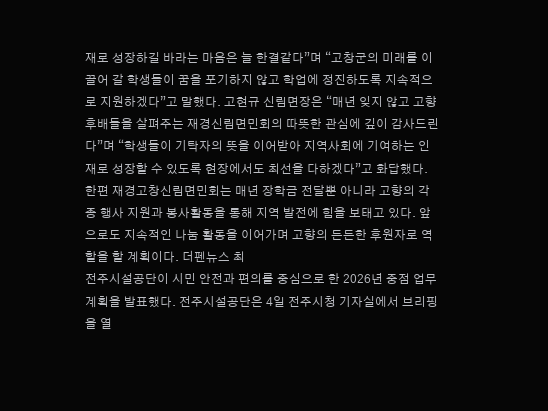재로 성장하길 바라는 마음은 늘 한결같다”며 “고창군의 미래를 이끌어 갈 학생들이 꿈을 포기하지 않고 학업에 정진하도록 지속적으로 지원하겠다”고 말했다. 고현규 신림면장은 “매년 잊지 않고 고향 후배들을 살펴주는 재경신림면민회의 따뜻한 관심에 깊이 감사드린다”며 “학생들이 기탁자의 뜻을 이어받아 지역사회에 기여하는 인재로 성장할 수 있도록 현장에서도 최선을 다하겠다”고 화답했다. 한편 재경고창신림면민회는 매년 장학금 전달뿐 아니라 고향의 각종 행사 지원과 봉사활동을 통해 지역 발전에 힘을 보태고 있다. 앞으로도 지속적인 나눔 활동을 이어가며 고향의 든든한 후원자로 역할을 할 계획이다. 더펜뉴스 최
전주시설공단이 시민 안전과 편의를 중심으로 한 2026년 중점 업무 계획을 발표했다. 전주시설공단은 4일 전주시청 기자실에서 브리핑을 열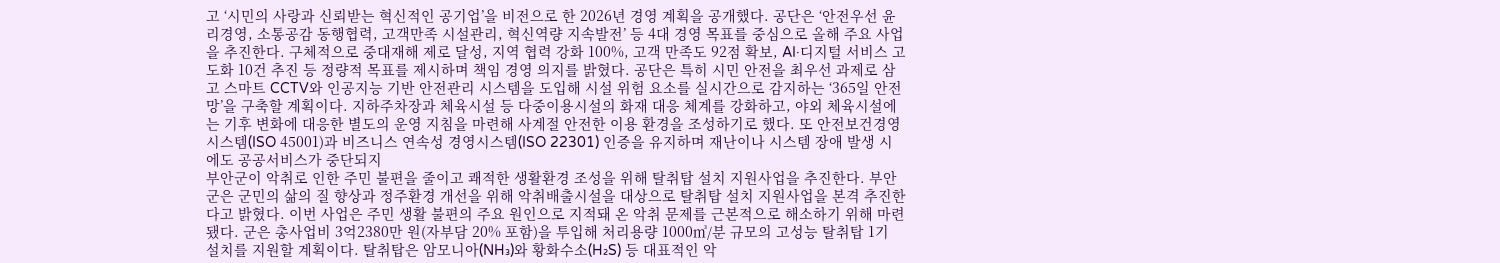고 ‘시민의 사랑과 신뢰받는 혁신적인 공기업’을 비전으로 한 2026년 경영 계획을 공개했다. 공단은 ‘안전우선 윤리경영, 소통공감 동행협력, 고객만족 시설관리, 혁신역량 지속발전’ 등 4대 경영 목표를 중심으로 올해 주요 사업을 추진한다. 구체적으로 중대재해 제로 달성, 지역 협력 강화 100%, 고객 만족도 92점 확보, AI·디지털 서비스 고도화 10건 추진 등 정량적 목표를 제시하며 책임 경영 의지를 밝혔다. 공단은 특히 시민 안전을 최우선 과제로 삼고 스마트 CCTV와 인공지능 기반 안전관리 시스템을 도입해 시설 위험 요소를 실시간으로 감지하는 ‘365일 안전망’을 구축할 계획이다. 지하주차장과 체육시설 등 다중이용시설의 화재 대응 체계를 강화하고, 야외 체육시설에는 기후 변화에 대응한 별도의 운영 지침을 마련해 사계절 안전한 이용 환경을 조성하기로 했다. 또 안전보건경영시스템(ISO 45001)과 비즈니스 연속성 경영시스템(ISO 22301) 인증을 유지하며 재난이나 시스템 장애 발생 시에도 공공서비스가 중단되지
부안군이 악취로 인한 주민 불편을 줄이고 쾌적한 생활환경 조성을 위해 탈취탑 설치 지원사업을 추진한다. 부안군은 군민의 삶의 질 향상과 정주환경 개선을 위해 악취배출시설을 대상으로 탈취탑 설치 지원사업을 본격 추진한다고 밝혔다. 이번 사업은 주민 생활 불편의 주요 원인으로 지적돼 온 악취 문제를 근본적으로 해소하기 위해 마련됐다. 군은 총사업비 3억2380만 원(자부담 20% 포함)을 투입해 처리용량 1000㎥/분 규모의 고성능 탈취탑 1기 설치를 지원할 계획이다. 탈취탑은 암모니아(NH₃)와 황화수소(H₂S) 등 대표적인 악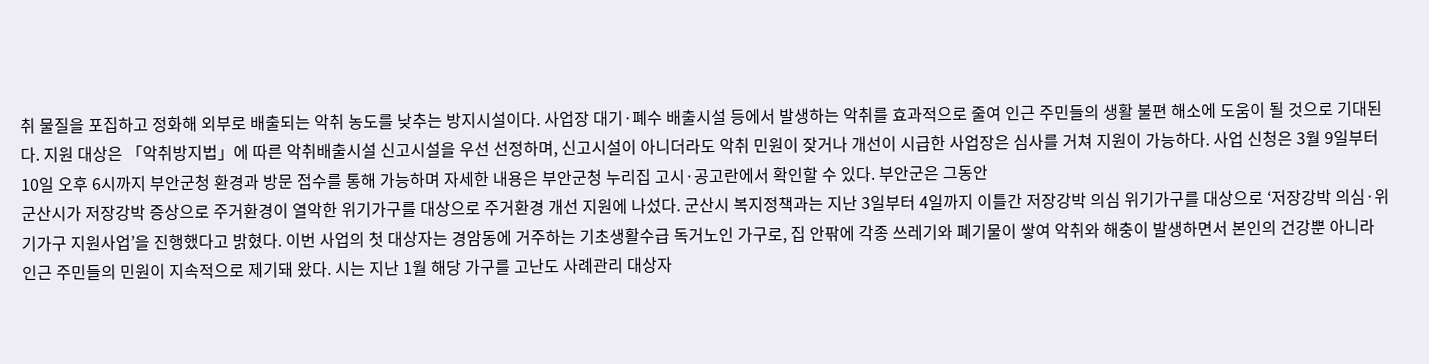취 물질을 포집하고 정화해 외부로 배출되는 악취 농도를 낮추는 방지시설이다. 사업장 대기·폐수 배출시설 등에서 발생하는 악취를 효과적으로 줄여 인근 주민들의 생활 불편 해소에 도움이 될 것으로 기대된다. 지원 대상은 「악취방지법」에 따른 악취배출시설 신고시설을 우선 선정하며, 신고시설이 아니더라도 악취 민원이 잦거나 개선이 시급한 사업장은 심사를 거쳐 지원이 가능하다. 사업 신청은 3월 9일부터 10일 오후 6시까지 부안군청 환경과 방문 접수를 통해 가능하며 자세한 내용은 부안군청 누리집 고시·공고란에서 확인할 수 있다. 부안군은 그동안
군산시가 저장강박 증상으로 주거환경이 열악한 위기가구를 대상으로 주거환경 개선 지원에 나섰다. 군산시 복지정책과는 지난 3일부터 4일까지 이틀간 저장강박 의심 위기가구를 대상으로 ‘저장강박 의심·위기가구 지원사업’을 진행했다고 밝혔다. 이번 사업의 첫 대상자는 경암동에 거주하는 기초생활수급 독거노인 가구로, 집 안팎에 각종 쓰레기와 폐기물이 쌓여 악취와 해충이 발생하면서 본인의 건강뿐 아니라 인근 주민들의 민원이 지속적으로 제기돼 왔다. 시는 지난 1월 해당 가구를 고난도 사례관리 대상자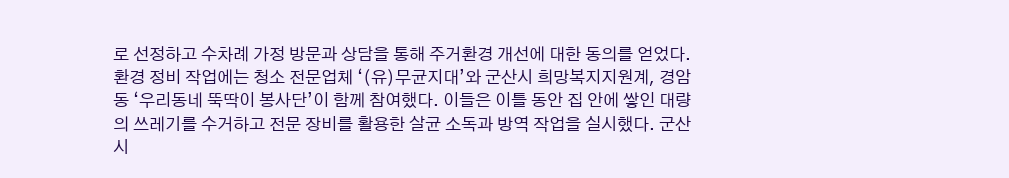로 선정하고 수차례 가정 방문과 상담을 통해 주거환경 개선에 대한 동의를 얻었다. 환경 정비 작업에는 청소 전문업체 ‘(유)무균지대’와 군산시 희망복지지원계, 경암동 ‘우리동네 뚝딱이 봉사단’이 함께 참여했다. 이들은 이틀 동안 집 안에 쌓인 대량의 쓰레기를 수거하고 전문 장비를 활용한 살균 소독과 방역 작업을 실시했다. 군산시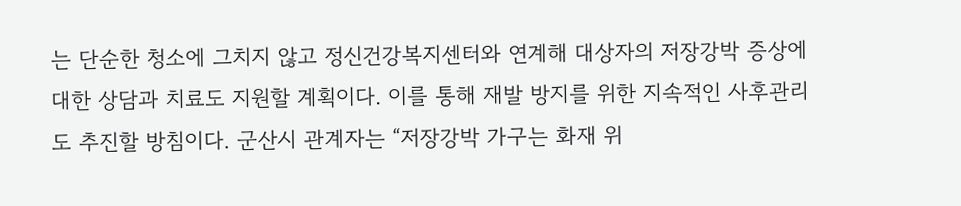는 단순한 청소에 그치지 않고 정신건강복지센터와 연계해 대상자의 저장강박 증상에 대한 상담과 치료도 지원할 계획이다. 이를 통해 재발 방지를 위한 지속적인 사후관리도 추진할 방침이다. 군산시 관계자는 “저장강박 가구는 화재 위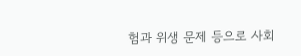험과 위생 문제 등으로 사회